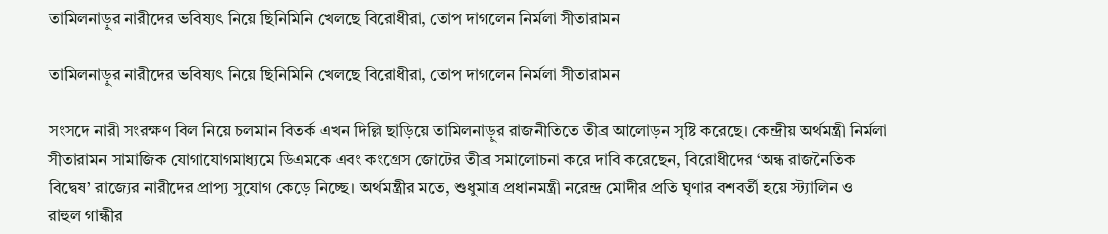তামিলনাড়ুর নারীদের ভবিষ্যৎ নিয়ে ছিনিমিনি খেলছে বিরোধীরা, তোপ দাগলেন নির্মলা সীতারামন

তামিলনাড়ুর নারীদের ভবিষ্যৎ নিয়ে ছিনিমিনি খেলছে বিরোধীরা, তোপ দাগলেন নির্মলা সীতারামন

সংসদে নারী সংরক্ষণ বিল নিয়ে চলমান বিতর্ক এখন দিল্লি ছাড়িয়ে তামিলনাড়ুর রাজনীতিতে তীব্র আলোড়ন সৃষ্টি করেছে। কেন্দ্রীয় অর্থমন্ত্রী নির্মলা সীতারামন সামাজিক যোগাযোগমাধ্যমে ডিএমকে এবং কংগ্রেস জোটের তীব্র সমালোচনা করে দাবি করেছেন, বিরোধীদের ‘অন্ধ রাজনৈতিক বিদ্বেষ’ রাজ্যের নারীদের প্রাপ্য সুযোগ কেড়ে নিচ্ছে। অর্থমন্ত্রীর মতে, শুধুমাত্র প্রধানমন্ত্রী নরেন্দ্র মোদীর প্রতি ঘৃণার বশবর্তী হয়ে স্ট্যালিন ও রাহুল গান্ধীর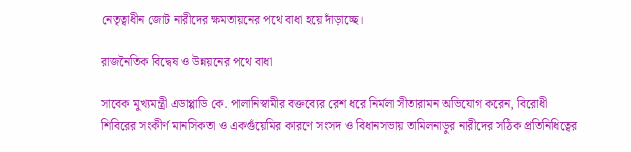নেতৃত্বাধীন জোট নারীদের ক্ষমতায়নের পথে বাধা হয়ে দাঁড়াচ্ছে।

রাজনৈতিক বিদ্বেষ ও উন্নয়নের পথে বাধা

সাবেক মুখ্যমন্ত্রী এডাপ্পাডি কে. পালানিস্বামীর বক্তব্যের রেশ ধরে নির্মলা সীতারামন অভিযোগ করেন, বিরোধী শিবিরের সংকীর্ণ মানসিকতা ও একগুঁয়েমির কারণে সংসদ ও বিধানসভায় তামিলনাড়ুর নারীদের সঠিক প্রতিনিধিত্বের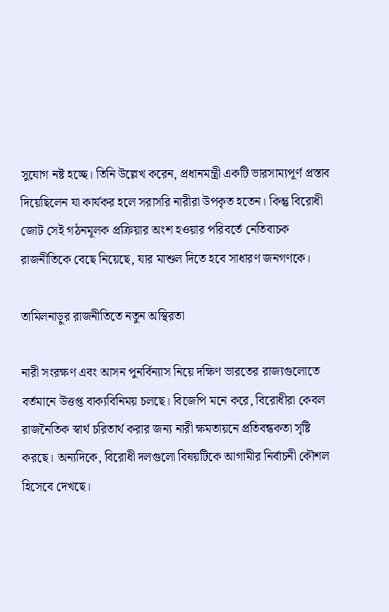সুযোগ নষ্ট হচ্ছে। তিনি উল্লেখ করেন, প্রধানমন্ত্রী একটি ভারসাম্যপূর্ণ প্রস্তাব দিয়েছিলেন যা কার্যকর হলে সরাসরি নারীরা উপকৃত হতেন। কিন্তু বিরোধী জোট সেই গঠনমূলক প্রক্রিয়ার অংশ হওয়ার পরিবর্তে নেতিবাচক রাজনীতিকে বেছে নিয়েছে, যার মাশুল দিতে হবে সাধারণ জনগণকে।

তামিলনাড়ুর রাজনীতিতে নতুন অস্থিরতা

নারী সংরক্ষণ এবং আসন পুনর্বিন্যাস নিয়ে দক্ষিণ ভারতের রাজ্যগুলোতে বর্তমানে উত্তপ্ত বাক্যবিনিময় চলছে। বিজেপি মনে করে, বিরোধীরা কেবল রাজনৈতিক স্বার্থ চরিতার্থ করার জন্য নারী ক্ষমতায়নে প্রতিবন্ধকতা সৃষ্টি করছে। অন্যদিকে, বিরোধী দলগুলো বিষয়টিকে আগামীর নির্বাচনী কৌশল হিসেবে দেখছে।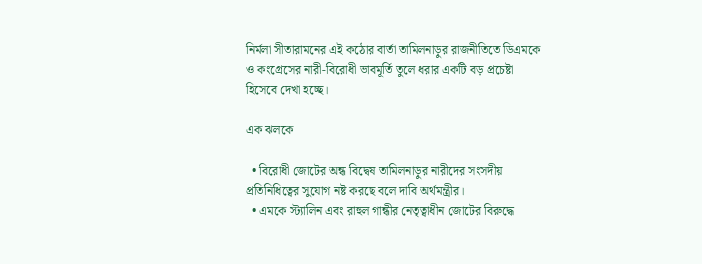নির্মলা সীতারামনের এই কঠোর বার্তা তামিলনাড়ুর রাজনীতিতে ডিএমকে ও কংগ্রেসের নারী-বিরোধী ভাবমূর্তি তুলে ধরার একটি বড় প্রচেষ্টা হিসেবে দেখা হচ্ছে।

এক ঝলকে

  • বিরোধী জোটের অন্ধ বিদ্বেষ তামিলনাড়ুর নারীদের সংসদীয় প্রতিনিধিত্বের সুযোগ নষ্ট করছে বলে দাবি অর্থমন্ত্রীর।
  • এমকে স্ট্যালিন এবং রাহুল গান্ধীর নেতৃত্বাধীন জোটের বিরুদ্ধে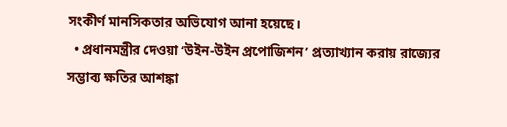সংকীর্ণ মানসিকতার অভিযোগ আনা হয়েছে।
  • প্রধানমন্ত্রীর দেওয়া ‘উইন-উইন প্রপোজিশন’ প্রত্যাখ্যান করায় রাজ্যের সম্ভাব্য ক্ষতির আশঙ্কা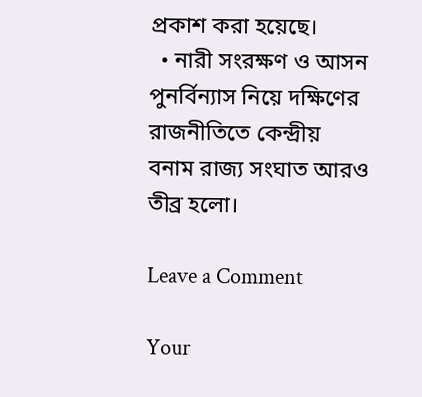প্রকাশ করা হয়েছে।
  • নারী সংরক্ষণ ও আসন পুনর্বিন্যাস নিয়ে দক্ষিণের রাজনীতিতে কেন্দ্রীয় বনাম রাজ্য সংঘাত আরও তীব্র হলো।

Leave a Comment

Your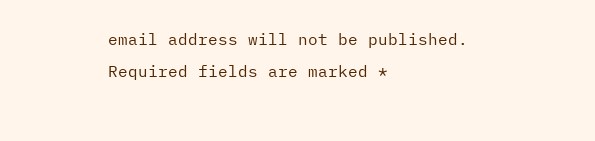email address will not be published. Required fields are marked *